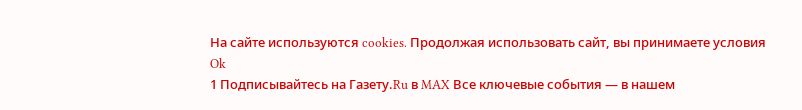На сайте используются cookies. Продолжая использовать сайт, вы принимаете условия
Ok
1 Подписывайтесь на Газету.Ru в MAX Все ключевые события — в нашем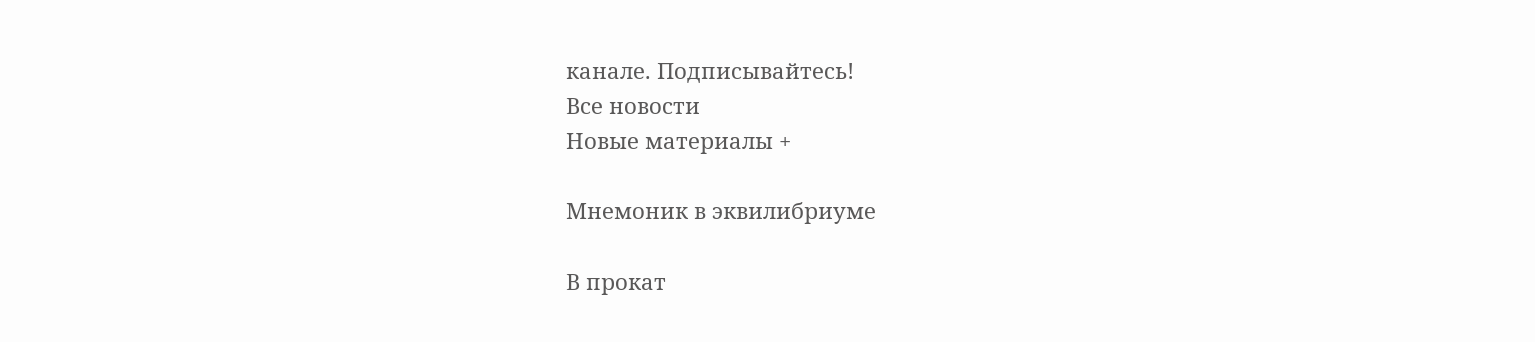канале. Подписывайтесь!
Все новости
Новые материалы +

Мнемоник в эквилибриуме

В прокат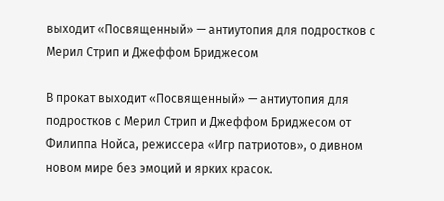выходит «Посвященный» — антиутопия для подростков с Мерил Стрип и Джеффом Бриджесом

В прокат выходит «Посвященный» — антиутопия для подростков с Мерил Стрип и Джеффом Бриджесом от Филиппа Нойса, режиссера «Игр патриотов», о дивном новом мире без эмоций и ярких красок.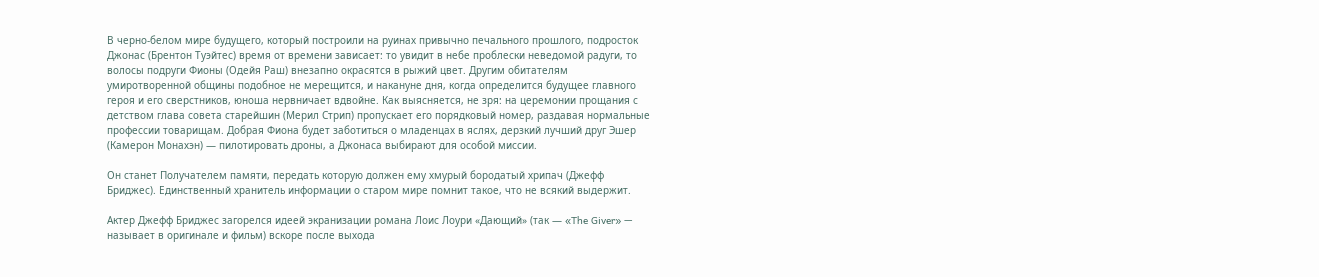В черно-белом мире будущего, который построили на руинах привычно печального прошлого, подросток Джонас (Брентон Туэйтес) время от времени зависает: то увидит в небе проблески неведомой радуги, то волосы подруги Фионы (Одейя Раш) внезапно окрасятся в рыжий цвет. Другим обитателям умиротворенной общины подобное не мерещится, и накануне дня, когда определится будущее главного героя и его сверстников, юноша нервничает вдвойне. Как выясняется, не зря: на церемонии прощания с детством глава совета старейшин (Мерил Стрип) пропускает его порядковый номер, раздавая нормальные профессии товарищам. Добрая Фиона будет заботиться о младенцах в яслях, дерзкий лучший друг Эшер (Камерон Монахэн) — пилотировать дроны, а Джонаса выбирают для особой миссии.

Он станет Получателем памяти, передать которую должен ему хмурый бородатый хрипач (Джефф Бриджес). Единственный хранитель информации о старом мире помнит такое, что не всякий выдержит.

Актер Джефф Бриджес загорелся идеей экранизации романа Лоис Лоури «Дающий» (так — «The Giver» — называет в оригинале и фильм) вскоре после выхода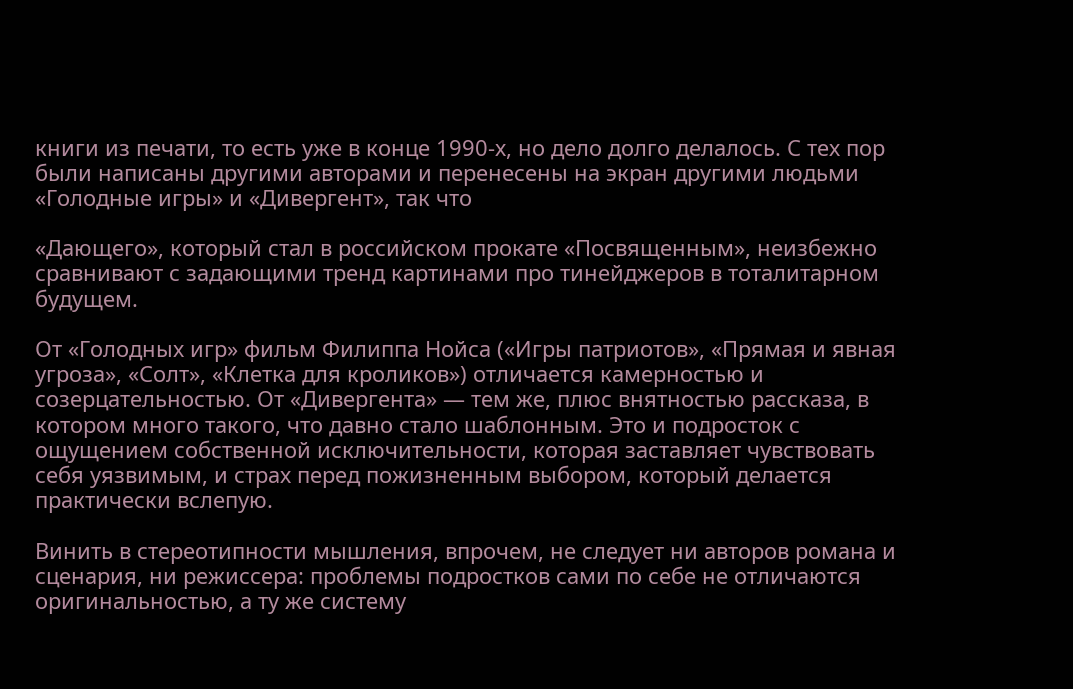книги из печати, то есть уже в конце 1990-х, но дело долго делалось. С тех пор были написаны другими авторами и перенесены на экран другими людьми «Голодные игры» и «Дивергент», так что

«Дающего», который стал в российском прокате «Посвященным», неизбежно сравнивают с задающими тренд картинами про тинейджеров в тоталитарном будущем.

От «Голодных игр» фильм Филиппа Нойса («Игры патриотов», «Прямая и явная угроза», «Солт», «Клетка для кроликов») отличается камерностью и созерцательностью. От «Дивергента» — тем же, плюс внятностью рассказа, в котором много такого, что давно стало шаблонным. Это и подросток с ощущением собственной исключительности, которая заставляет чувствовать себя уязвимым, и страх перед пожизненным выбором, который делается практически вслепую.

Винить в стереотипности мышления, впрочем, не следует ни авторов романа и сценария, ни режиссера: проблемы подростков сами по себе не отличаются оригинальностью, а ту же систему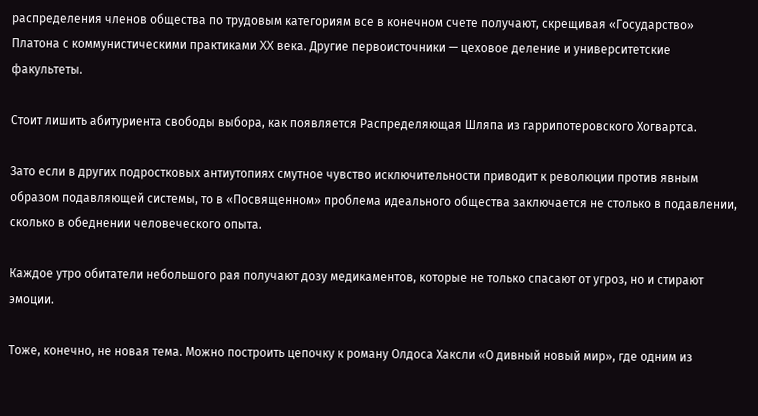распределения членов общества по трудовым категориям все в конечном счете получают, скрещивая «Государство» Платона с коммунистическими практиками XX века. Другие первоисточники — цеховое деление и университетские факультеты.

Стоит лишить абитуриента свободы выбора, как появляется Распределяющая Шляпа из гаррипотеровского Хогвартса.

Зато если в других подростковых антиутопиях смутное чувство исключительности приводит к революции против явным образом подавляющей системы, то в «Посвященном» проблема идеального общества заключается не столько в подавлении, сколько в обеднении человеческого опыта.

Каждое утро обитатели небольшого рая получают дозу медикаментов, которые не только спасают от угроз, но и стирают эмоции.

Тоже, конечно, не новая тема. Можно построить цепочку к роману Олдоса Хаксли «О дивный новый мир», где одним из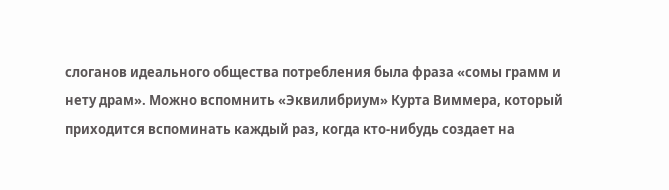слоганов идеального общества потребления была фраза «сомы грамм и нету драм». Можно вспомнить «Эквилибриум» Курта Виммера, который приходится вспоминать каждый раз, когда кто-нибудь создает на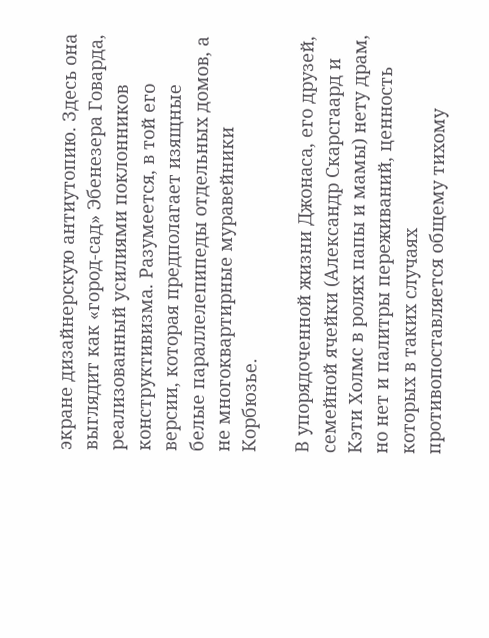экране дизайнерскую антиутопию. Здесь она выглядит как «город-сад» Эбенезера Говарда, реализованный усилиями поклонников конструктивизма. Разумеется, в той его версии, которая предполагает изящные белые параллелепипеды отдельных домов, а не многоквартирные муравейники Корбюзье.

В упорядоченной жизни Джонаса, его друзей, семейной ячейки (Александр Скарсгаард и Кэти Холмс в ролях папы и мамы) нету драм, но нет и палитры переживаний, ценность которых в таких случаях противопоставляется общему тихому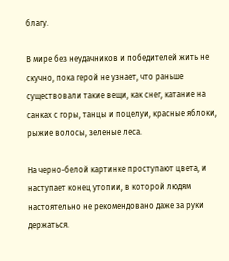благу.

В мире без неудачников и победителей жить не скучно, пока герой не узнает, что раньше существовали такие вещи, как снег, катание на санках с горы, танцы и поцелуи, красные яблоки, рыжие волосы, зеленые леса.

На черно-белой картинке проступают цвета, и наступает конец утопии, в которой людям настоятельно не рекомендовано даже за руки держаться.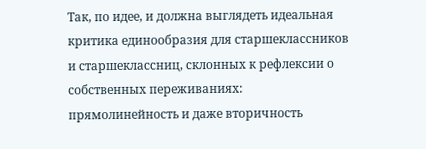Так, по идее, и должна выглядеть идеальная критика единообразия для старшеклассников и старшеклассниц, склонных к рефлексии о собственных переживаниях: прямолинейность и даже вторичность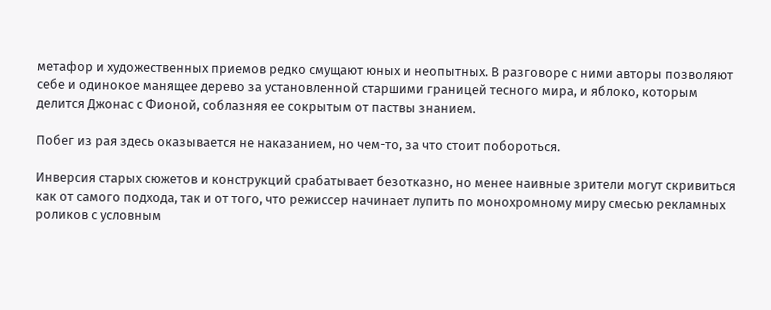метафор и художественных приемов редко смущают юных и неопытных. В разговоре с ними авторы позволяют себе и одинокое манящее дерево за установленной старшими границей тесного мира, и яблоко, которым делится Джонас с Фионой, соблазняя ее сокрытым от паствы знанием.

Побег из рая здесь оказывается не наказанием, но чем-то, за что стоит побороться.

Инверсия старых сюжетов и конструкций срабатывает безотказно, но менее наивные зрители могут скривиться как от самого подхода, так и от того, что режиссер начинает лупить по монохромному миру смесью рекламных роликов с условным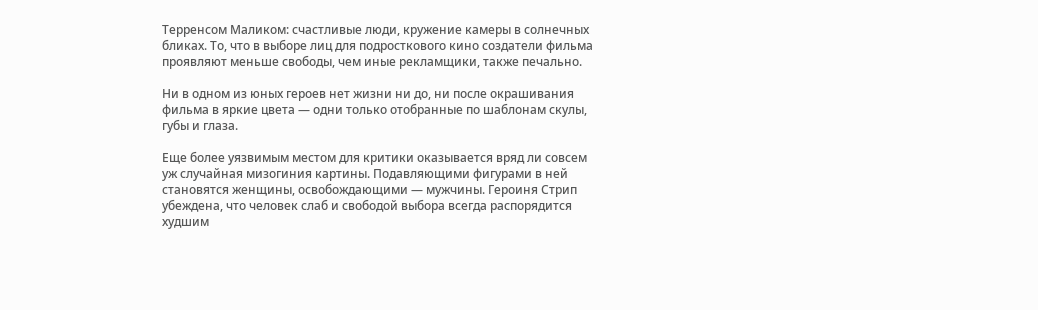Терренсом Маликом: счастливые люди, кружение камеры в солнечных бликах. То, что в выборе лиц для подросткового кино создатели фильма проявляют меньше свободы, чем иные рекламщики, также печально.

Ни в одном из юных героев нет жизни ни до, ни после окрашивания фильма в яркие цвета — одни только отобранные по шаблонам скулы, губы и глаза.

Еще более уязвимым местом для критики оказывается вряд ли совсем уж случайная мизогиния картины. Подавляющими фигурами в ней становятся женщины, освобождающими — мужчины. Героиня Стрип убеждена, что человек слаб и свободой выбора всегда распорядится худшим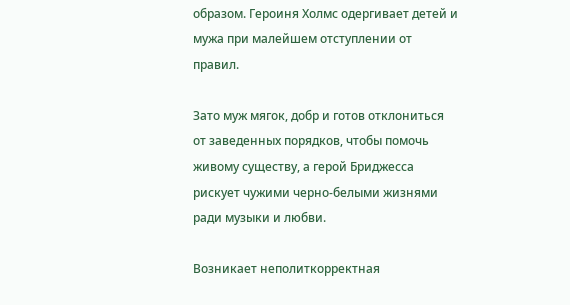образом. Героиня Холмс одергивает детей и мужа при малейшем отступлении от правил.

Зато муж мягок, добр и готов отклониться от заведенных порядков, чтобы помочь живому существу, а герой Бриджесса рискует чужими черно-белыми жизнями ради музыки и любви.

Возникает неполиткорректная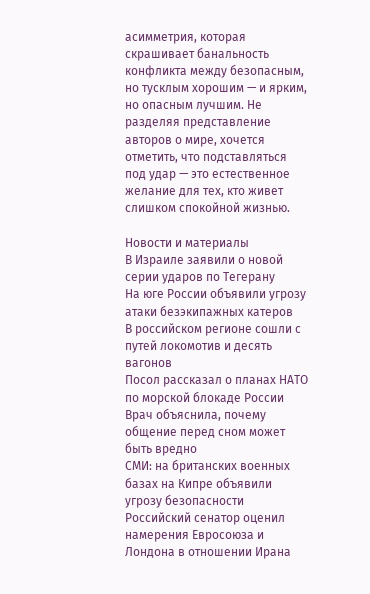асимметрия, которая скрашивает банальность конфликта между безопасным, но тусклым хорошим — и ярким, но опасным лучшим. Не разделяя представление авторов о мире, хочется отметить, что подставляться под удар — это естественное желание для тех, кто живет слишком спокойной жизнью.

Новости и материалы
В Израиле заявили о новой серии ударов по Тегерану
На юге России объявили угрозу атаки безэкипажных катеров
В российском регионе сошли с путей локомотив и десять вагонов
Посол рассказал о планах НАТО по морской блокаде России
Врач объяснила, почему общение перед сном может быть вредно
СМИ: на британских военных базах на Кипре объявили угрозу безопасности
Российский сенатор оценил намерения Евросоюза и Лондона в отношении Ирана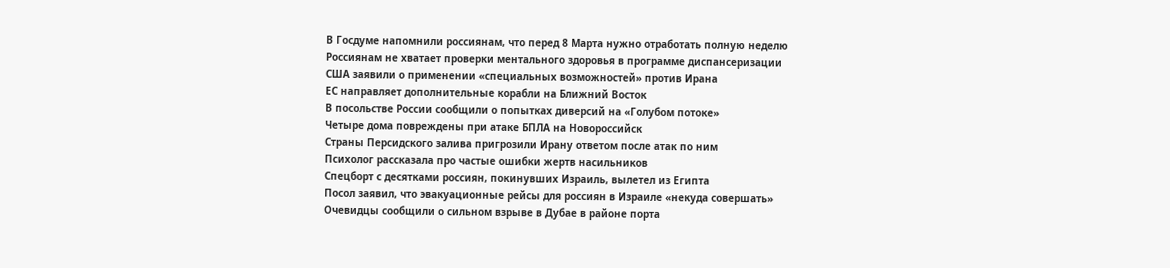В Госдуме напомнили россиянам, что перед 8 Марта нужно отработать полную неделю
Россиянам не хватает проверки ментального здоровья в программе диспансеризации
США заявили о применении «специальных возможностей» против Ирана
ЕС направляет дополнительные корабли на Ближний Восток
В посольстве России сообщили о попытках диверсий на «Голубом потоке»
Четыре дома повреждены при атаке БПЛА на Новороссийск
Страны Персидского залива пригрозили Ирану ответом после атак по ним
Психолог рассказала про частые ошибки жертв насильников
Спецборт с десятками россиян, покинувших Израиль, вылетел из Египта
Посол заявил, что эвакуационные рейсы для россиян в Израиле «некуда совершать»
Очевидцы сообщили о сильном взрыве в Дубае в районе порта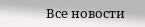Все новости